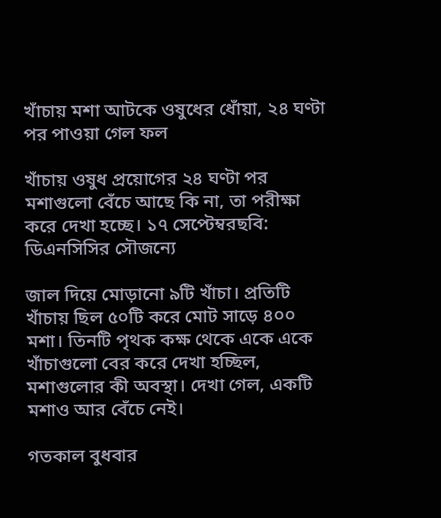খাঁচায় মশা আটকে ওষুধের ধোঁয়া, ২৪ ঘণ্টা পর পাওয়া গেল ফল

খাঁচায় ওষুধ প্রয়োগের ২৪ ঘণ্টা পর মশাগুলো বেঁচে আছে কি না, তা পরীক্ষা করে দেখা হচ্ছে। ১৭ সেপ্টেম্বরছবি: ডিএনসিসির সৌজন্যে

জাল দিয়ে মোড়ানো ৯টি খাঁচা। প্রতিটি খাঁচায় ছিল ৫০টি করে মোট সাড়ে ৪০০ মশা। তিনটি পৃথক কক্ষ থেকে একে একে খাঁচাগুলো বের করে দেখা হচ্ছিল, মশাগুলোর কী অবস্থা। দেখা গেল, একটি মশাও আর বেঁচে নেই।

গতকাল বুধবার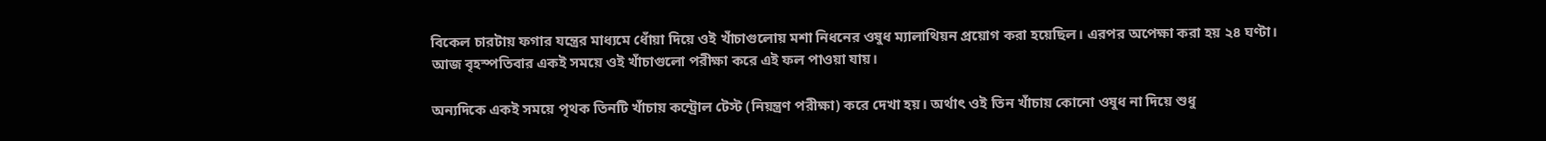বিকেল চারটায় ফগার যন্ত্রের মাধ্যমে ধোঁয়া দিয়ে ওই খাঁচাগুলোয় মশা নিধনের ওষুধ ম্যালাথিয়ন প্রয়োগ করা হয়েছিল। এরপর অপেক্ষা করা হয় ২৪ ঘণ্টা। আজ বৃহস্পতিবার একই সময়ে ওই খাঁচাগুলো পরীক্ষা করে এই ফল পাওয়া যায়।

অন্যদিকে একই সময়ে পৃথক তিনটি খাঁচায় কন্ট্রোল টেস্ট (নিয়ন্ত্রণ পরীক্ষা) করে দেখা হয়। অর্থাৎ ওই তিন খাঁচায় কোনো ওষুধ না দিয়ে শুধু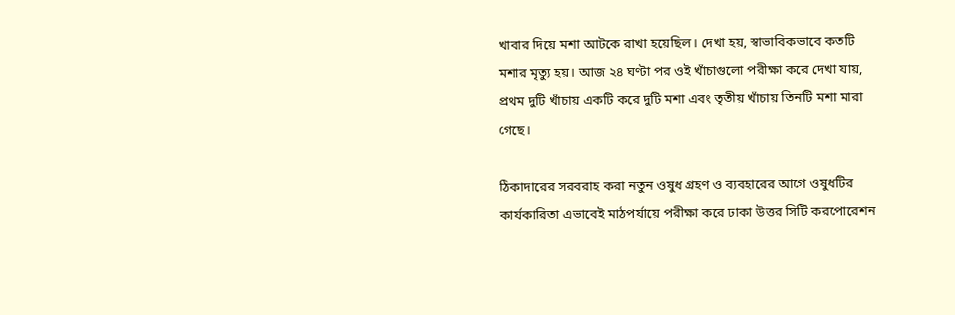খাবার দিয়ে মশা আটকে রাখা হয়েছিল। দেখা হয়, স্বাভাবিকভাবে কতটি মশার মৃত্যু হয়। আজ ২৪ ঘণ্টা পর ওই খাঁচাগুলো পরীক্ষা করে দেখা যায়, প্রথম দুটি খাঁচায় একটি করে দুটি মশা এবং তৃতীয় খাঁচায় তিনটি মশা মারা গেছে।

ঠিকাদারের সরবরাহ করা নতুন ওষুধ গ্রহণ ও ব্যবহারের আগে ওষুধটির কার্যকারিতা এভাবেই মাঠপর্যায়ে পরীক্ষা করে ঢাকা উত্তর সিটি করপোরেশন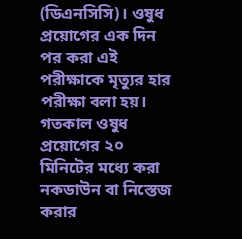(ডিএনসিসি)। ওষুধ প্রয়োগের এক দিন পর করা এই পরীক্ষাকে মৃত্যুর হার পরীক্ষা বলা হয়। গতকাল ওষুধ প্রয়োগের ২০ মিনিটের মধ্যে করা নকডাউন বা নিস্তেজ করার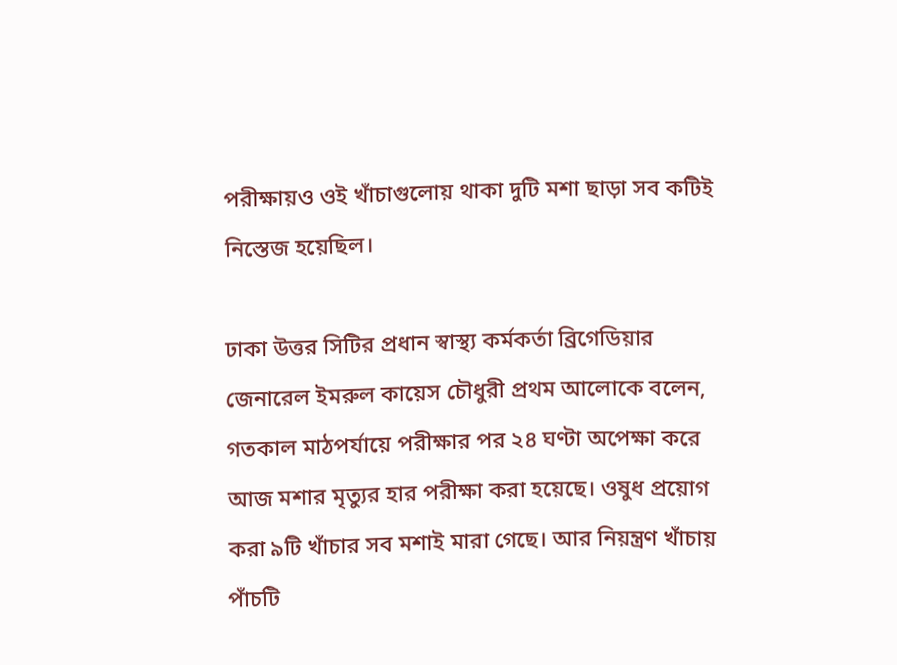পরীক্ষায়ও ওই খাঁচাগুলোয় থাকা দুটি মশা ছাড়া সব কটিই নিস্তেজ হয়েছিল।

ঢাকা উত্তর সিটির প্রধান স্বাস্থ্য কর্মকর্তা ব্রিগেডিয়ার জেনারেল ইমরুল কায়েস চৌধুরী প্রথম আলোকে বলেন, গতকাল মাঠপর্যায়ে পরীক্ষার পর ২৪ ঘণ্টা অপেক্ষা করে আজ মশার মৃত্যুর হার পরীক্ষা করা হয়েছে। ওষুধ প্রয়োগ করা ৯টি খাঁচার সব মশাই মারা গেছে। আর নিয়ন্ত্রণ খাঁচায় পাঁচটি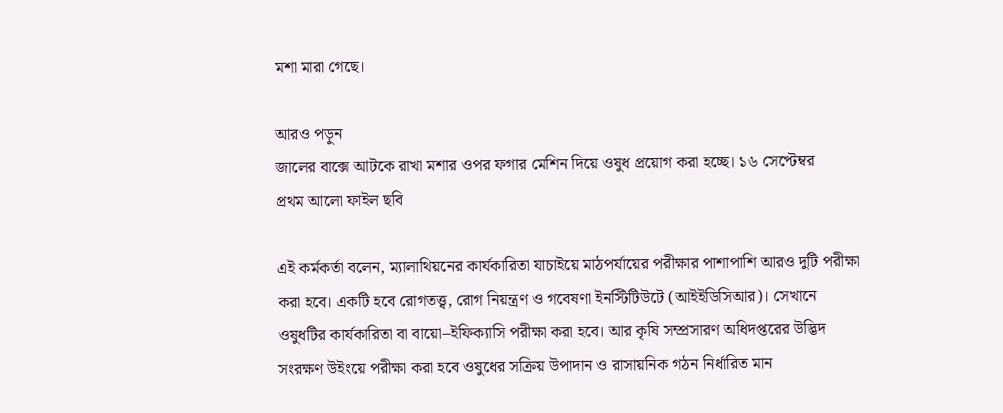মশা মারা গেছে।

আরও পড়ুন
জালের বাক্সে আটকে রাখা মশার ওপর ফগার মেশিন দিয়ে ওষুধ প্রয়োগ করা হচ্ছে। ১৬ সেপ্টেম্বর
প্রথম আলো ফাইল ছবি

এই কর্মকর্তা বলেন, ম্যালাথিয়নের কার্যকারিতা যাচাইয়ে মাঠপর্যায়ের পরীক্ষার পাশাপাশি আরও দুটি পরীক্ষা করা হবে। একটি হবে রোগতত্ত্ব, রোগ নিয়ন্ত্রণ ও গবেষণা ইনস্টিটিউটে (আইইডিসিআর)। সেখানে ওষুধটির কার্যকারিতা বা বায়ো–ইফিক্যাসি পরীক্ষা করা হবে। আর কৃষি সম্প্রসারণ অধিদপ্তরের উদ্ভিদ সংরক্ষণ উইংয়ে পরীক্ষা করা হবে ওষুধের সক্রিয় উপাদান ও রাসায়নিক গঠন নির্ধারিত মান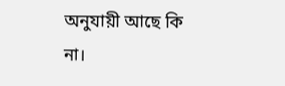অনুযায়ী আছে কি না।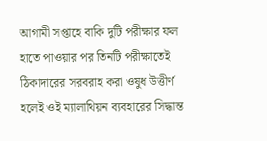আগামী সপ্তাহে বাকি দুটি পরীক্ষার ফল হাতে পাওয়ার পর তিনটি পরীক্ষাতেই ঠিকাদারের সরবরাহ করা ওষুধ উত্তীর্ণ হলেই ওই ম্যালাথিয়ন ব্যবহারের সিদ্ধান্ত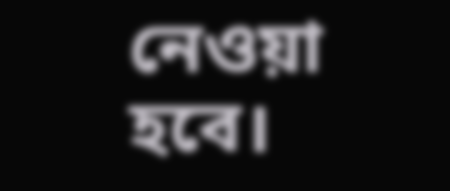নেওয়া হবে।